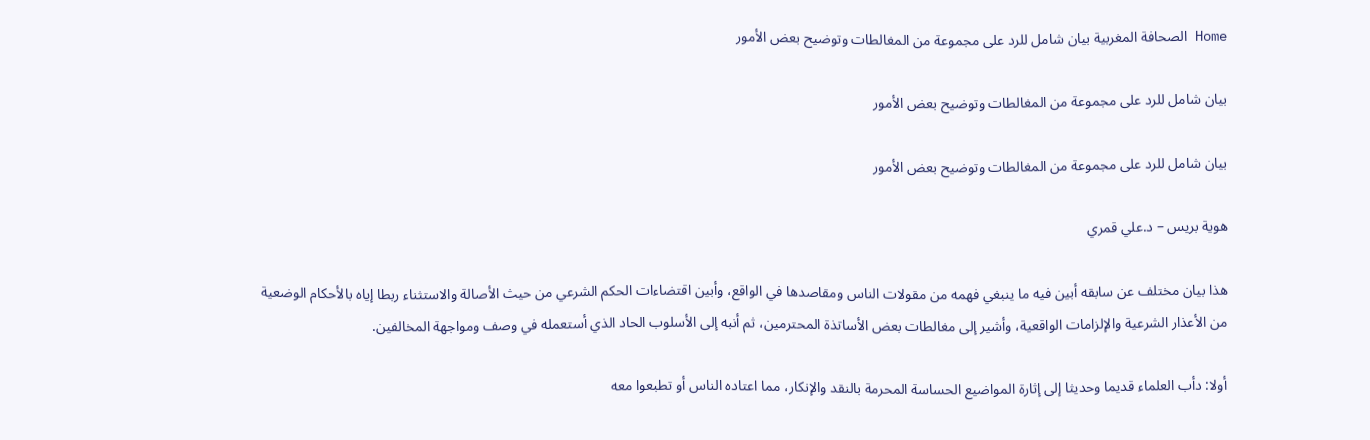Home الصحافة المغربية بيان شامل للرد على مجموعة من المغالطات وتوضيح بعض الأمور

بيان شامل للرد على مجموعة من المغالطات وتوضيح بعض الأمور

بيان شامل للرد على مجموعة من المغالطات وتوضيح بعض الأمور

هوية بريس – د.علي قمري

هذا بيان مختلف عن سابقه أبين فيه ما ينبغي فهمه من مقولات الناس ومقاصدها في الواقع، وأبين اقتضاءات الحكم الشرعي من حيث الأصالة والاستثناء ربطا إياه بالأحكام الوضعية من الأعذار الشرعية والإلزامات الواقعية، وأشير إلى مغالطات بعض الأساتذة المحترمين، ثم أنبه إلى الأسلوب الحاد الذي أستعمله في وصف ومواجهة المخالفين.

أولا: دأب العلماء قديما وحديثا إلى إثارة المواضيع الحساسة المحرمة بالنقد والإنكار، مما اعتاده الناس أو تطبعوا معه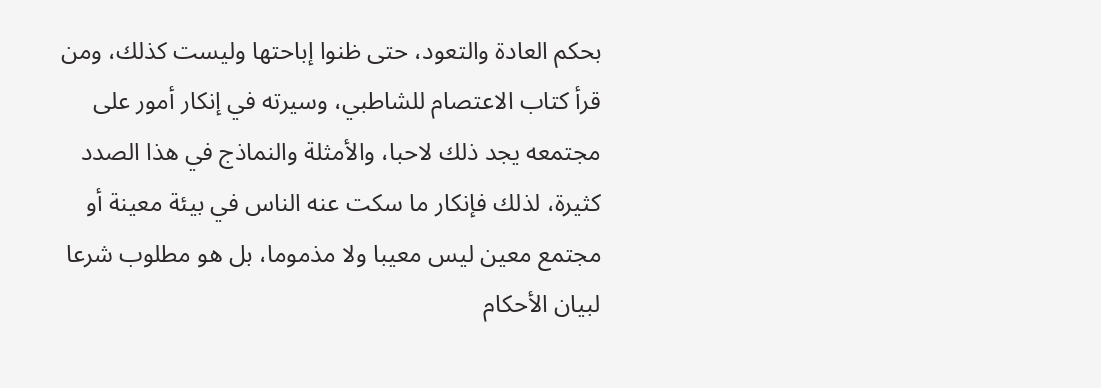بحكم العادة والتعود، حتى ظنوا إباحتها وليست كذلك، ومن قرأ كتاب الاعتصام للشاطبي، وسيرته في إنكار أمور على مجتمعه يجد ذلك لاحبا، والأمثلة والنماذج في هذا الصدد كثيرة، لذلك فإنكار ما سكت عنه الناس في بيئة معينة أو مجتمع معين ليس معيبا ولا مذموما، بل هو مطلوب شرعا لبيان الأحكام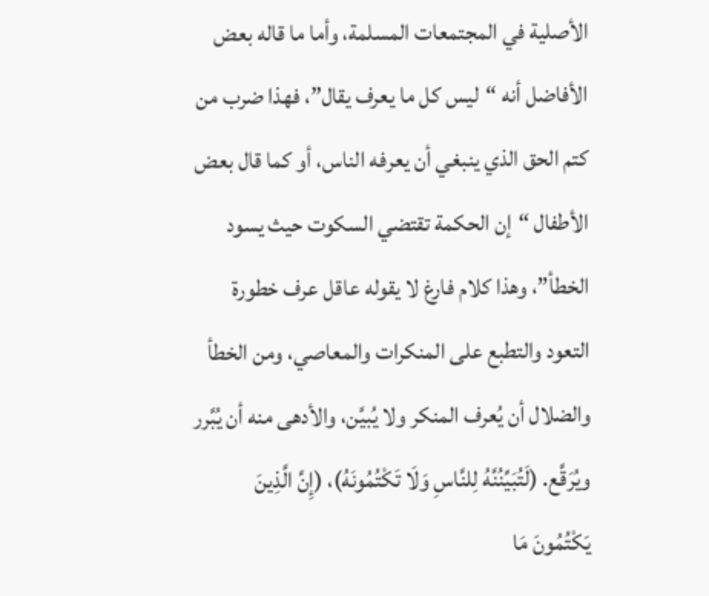الأصلية في المجتمعات المسلمة، وأما ما قاله بعض الأفاضل أنه “ليس كل ما يعرف يقال”، فهذا ضرب من كتم الحق الذي ينبغي أن يعرفه الناس، أو كما قال بعض الأطفال “إن الحكمة تقتضي السكوت حيث يسود الخطأ”، وهذا كلام فارغ لا يقوله عاقل عرف خطورة التعود والتطبع على المنكرات والمعاصي، ومن الخطأ والضلال أن يُعرف المنكر ولا يُبيَّن، والأدهى منه أن يُبَّرر ويُرَقَّع. (لَتُبَيِّنُنَّهُ لِلنَّاسِ وَلَا تَكْتُمُونَهُ)، (إِنَّ الَّذِينَ يَكْتُمُونَ مَا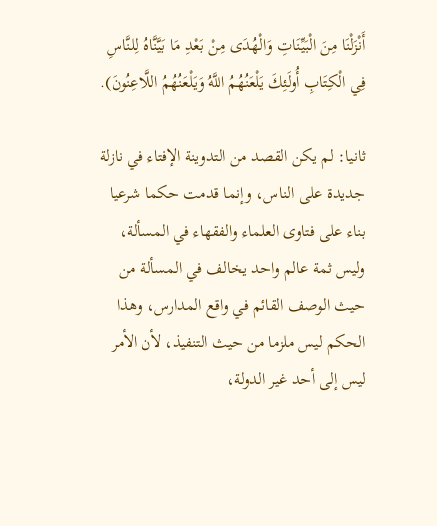أَنْزَلْنَا مِنَ الْبَيِّنَاتِ وَالْهُدَى مِنْ بَعْدِ مَا بَيَّنَّاهُ لِلنَّاسِ فِي الْكِتَابِ أُولَئِكَ يَلْعَنُهُمُ اللَّهُ وَيَلْعَنُهُمُ اللَّاعِنُونَ).

ثانيا: لم يكن القصد من التدوينة الإفتاء في نازلة جديدة على الناس، وإنما قدمت حكما شرعيا بناء على فتاوى العلماء والفقهاء في المسألة، وليس ثمة عالم واحد يخالف في المسألة من حيث الوصف القائم في واقع المدارس، وهذا الحكم ليس ملزما من حيث التنفيذ، لأن الأمر ليس إلى أحد غير الدولة،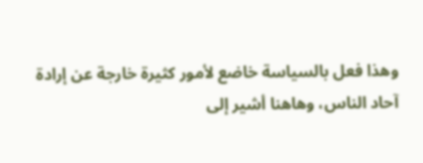وهذا فعل بالسياسة خاضع لأمور كثيرة خارجة عن إرادة آحاد الناس، وهاهنا أشير إلى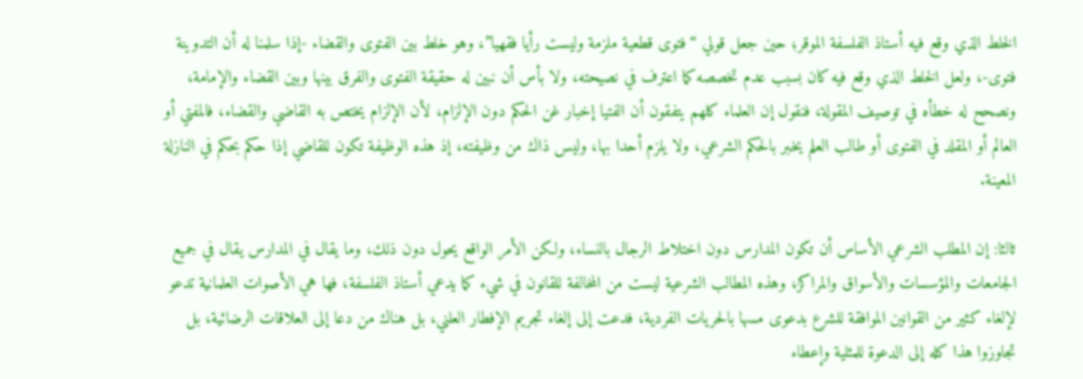الخلط الذي وقع فيه أستاذ الفلسفة الموقر؛ حين جعل قولي “فتوى قطعية ملزمة وليست رأيا فقهيا”، وهو خلط بين الفتوى والقضاء -إذا سلمنا له أن التدوينة فتوى-، ولعل الخلط الذي وقع فيه كان بسبب عدم تخصصه كما اعترف في نصيحته، ولا بأس أن نبين له حقيقة الفتوى والفرق بينها وبين القضاء والإمامة، ونصحح له خطأه في توصيف المقولة، فنقول إن العلماء كلهم يتفقون أن الفتيا إخبار غن الحكم دون الإلزام، لأن الإلزام يختص به القاضي والقضاء، فالمفتي أو العالم أو المقلد في الفتوى أو طالب العلم يخبر بالحكم الشرعي، ولا يلزم أحدا بها، وليس ذاك من وظيفته، إذ هذه الوظيفة تكون للقاضي إذا حكم بحكم في النازلة المعينة.

ثالثا: إن المطلب الشرعي الأساس أن تكون المدارس دون اختلاط الرجال بالنساء، ولكن الأمر الواقع يحول دون ذلك، وما يقال في المدارس يقال في جميع الجامعات والمؤسسات والأسواق والمراكز، وهذه المطالب الشرعية ليست من المخالفة للقانون في شيء كما يدعي أستاذ الفلسفة، فها هي الأصوات العلمانية تدعو لإلغاء كثير من القوانين الموافقة للشرع بدعوى مسها بالحريات الفردية، فدعت إلى إلغاء تجريم الإفطار العلني، بل هناك من دعا إلى العلاقات الرضائية، بل تجاوزوا هذا كله إلى الدعوة للمثلية وإعطاء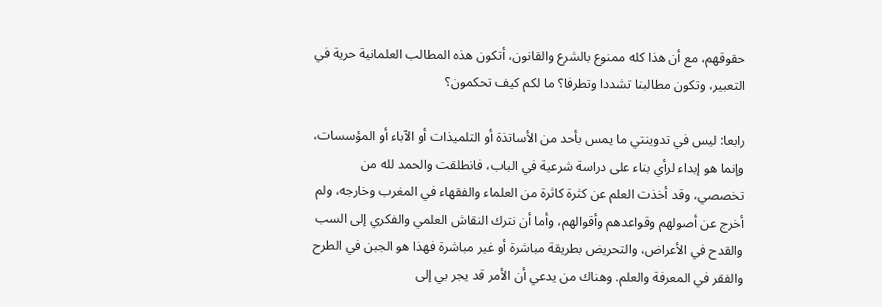حقوقهم، مع أن هذا كله ممنوع بالشرع والقانون، أتكون هذه المطالب العلمانية حرية في التعبير، وتكون مطالبنا تشددا وتطرفا؟ ما لكم كيف تحكمون؟

رابعا: ليس في تدوينتي ما يمس بأحد من الأساتذة أو التلميذات أو الآباء أو المؤسسات، وإنما هو إبداء لرأي بناء على دراسة شرعية في الباب، فانطلقت والحمد لله من تخصصي، وقد أخذت العلم عن كثرة كاثرة من العلماء والفقهاء في المغرب وخارجه، ولم أخرج عن أصولهم وقواعدهم وأقوالهم، وأما أن نترك النقاش العلمي والفكري إلى السب والقدح في الأعراض، والتحريض بطريقة مباشرة أو غير مباشرة فهذا هو الجبن في الطرح والفقر في المعرفة والعلم. وهناك من يدعي أن الأمر قد يجر بي إلى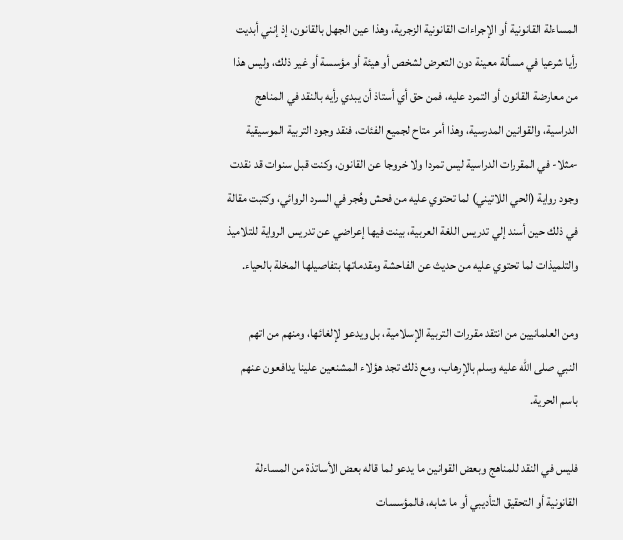المساءلة القانونية أو الإجراءات القانونية الزجرية، وهذا عين الجهل بالقانون، إذ إنني أبديت رأيا شرعيا في مسألة معينة دون التعرض لشخص أو هيئة أو مؤسسة أو غير ذلك، وليس هذا من معارضة القانون أو التمرد عليه، فمن حق أي أستاذ أن يبدي رأيه بالنقد في المناهج الدراسية، والقوانين المدرسية، وهذا أمر متاح لجميع الفئات، فنقد وجود التربية الموسيقية -مثلا- في المقررات الدراسية ليس تمردا ولا خروجا عن القانون، وكنت قبل سنوات قد نقدت وجود رواية (الحي اللاتيني) لما تحتوي عليه من فحش وهُجر في السرد الروائي، وكتبت مقالة في ذلك حين أسند إلي تدريس اللغة العربية، بينت فيها إعراضي عن تدريس الرواية للتلاميذ والتلميذات لما تحتوي عليه من حديث عن الفاحشة ومقدماتها بتفاصيلها المخلة بالحياء.

ومن العلمانيين من انتقد مقررات التربية الإسلامية، بل ويدعو لإلغائها، ومنهم من اتهم النبي صلى الله عليه وسلم بالإرهاب، ومع ذلك تجد هؤلاء المشنعين علينا يدافعون عنهم باسم الحرية.

فليس في النقد للمناهج وبعض القوانين ما يدعو لما قاله بعض الأساتذة من المساءلة القانونية أو التحقيق التأديبي أو ما شابه، فالمؤسسات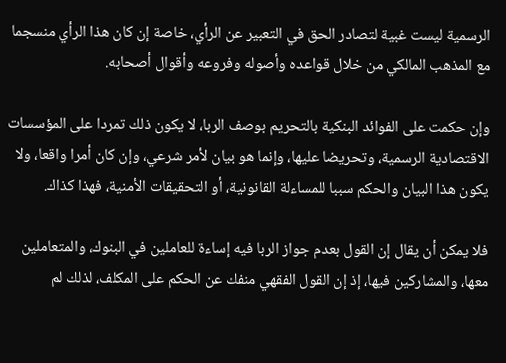الرسمية ليست غبية لتصادر الحق في التعبير عن الرأي، خاصة إن كان هذا الرأي منسجما مع المذهب المالكي من خلال قواعده وأصوله وفروعه وأقوال أصحابه.

وإن حكمت على الفوائد البنكية بالتحريم بوصف الربا، لا يكون ذلك تمردا على المؤسسات الاقتصادية الرسمية، وتحريضا عليها، وإنما هو بيان لأمر شرعي، وإن كان أمرا واقعا، ولا يكون هذا البيان والحكم سببا للمساءلة القانونية، أو التحقيقات الأمنية، فهذا كذاك.

فلا يمكن أن يقال إن القول بعدم جواز الربا فيه إساءة للعاملين في البنوك، والمتعاملين معها، والمشاركين فيها، إذ إن القول الفقهي منفك عن الحكم على المكلف، لذلك لم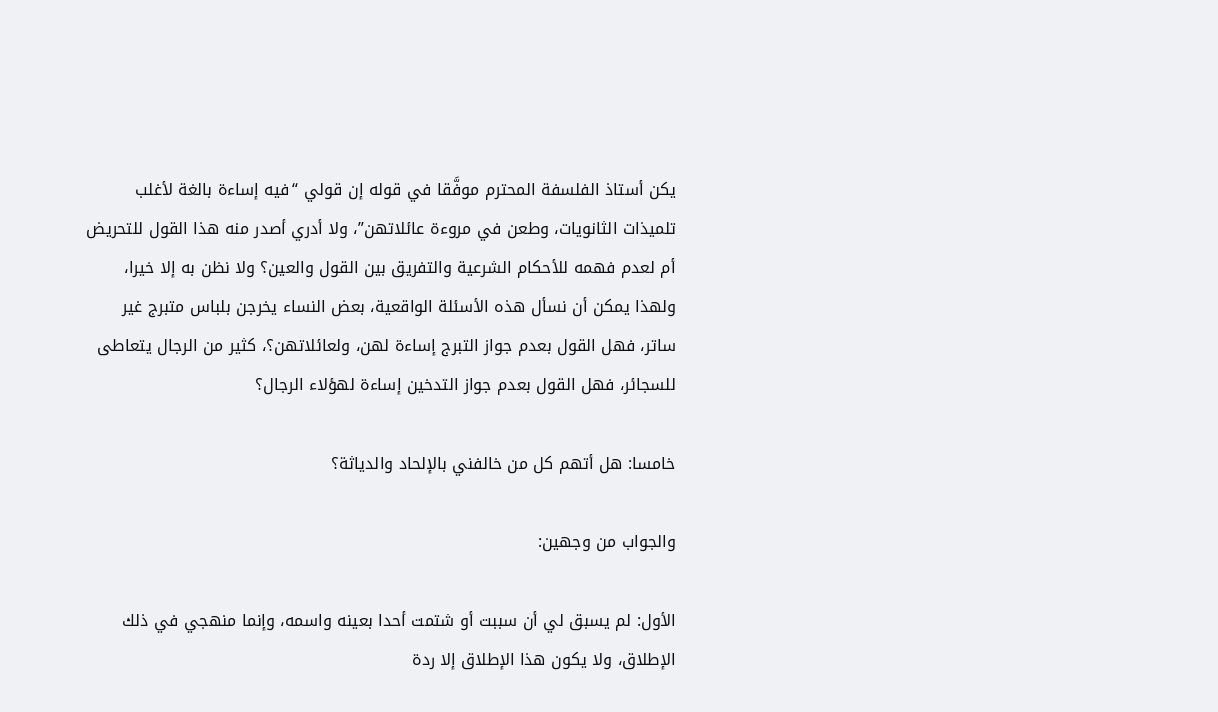يكن أستاذ الفلسفة المحترم موفَّقا في قوله إن قولي “فيه إساءة بالغة لأغلب تلميذات الثانويات، وطعن في مروءة عائلاتهن”، ولا أدري أصدر منه هذا القول للتحريض أم لعدم فهمه للأحكام الشرعية والتفريق بين القول والعين؟ ولا نظن به إلا خيرا، ولهذا يمكن أن نسأل هذه الأسئلة الواقعية، بعض النساء يخرجن بلباس متبرج غير ساتر، فهل القول بعدم جواز التبرج إساءة لهن، ولعائلاتهن؟، كثير من الرجال يتعاطى للسجائر، فهل القول بعدم جواز التدخين إساءة لهؤلاء الرجال؟

خامسا: هل أتهم كل من خالفني بالإلحاد والدياثة؟

والجواب من وجهين:

الأول: لم يسبق لي أن سببت أو شتمت أحدا بعينه واسمه، وإنما منهجي في ذلك الإطلاق، ولا يكون هذا الإطلاق إلا ردة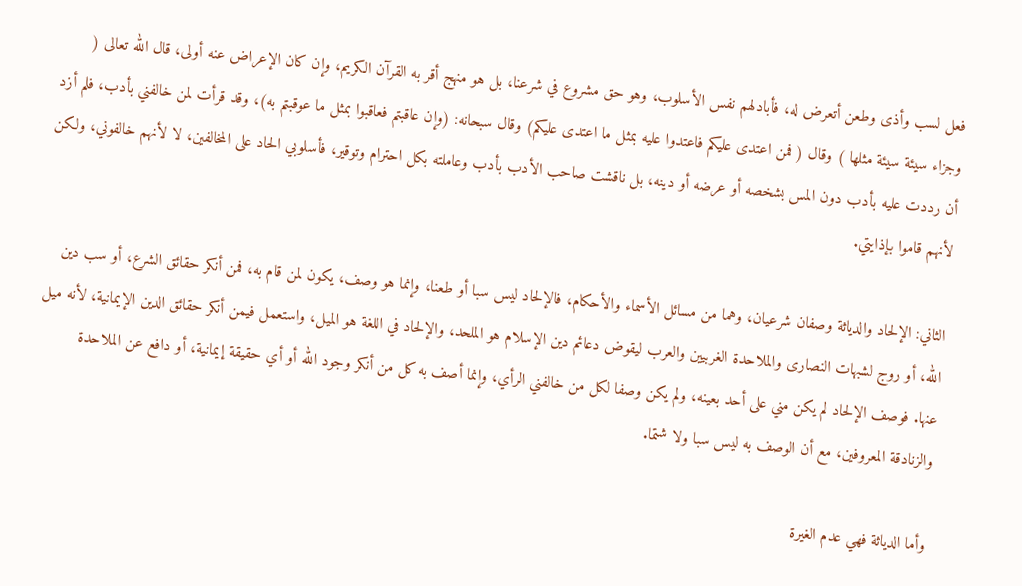فعل لسب وأذى وطعن أتعرض له، فأبادلهم نفس الأسلوب، وهو حق مشروع في شرعنا، بل هو منهج أقر به القرآن الكريم، وإن كان الإعراض عنه أولى، قال الله تعالى ( وجزاء سيئة سيئة مثلها ) وقال ( فمن اعتدى عليكم فاعتدوا عليه بمثل ما اعتدى عليكم) وقال سبحانه: (وإن عاقبتم فعاقبوا بمثل ما عوقبتم به)، وقد قرأت لمن خالفني بأدب، فلم أزد أن رددت عليه بأدب دون المس بشخصه أو عرضه أو دينه، بل ناقشت صاحب الأدب بأدب وعاملته بكل احترام وتوقير، فأسلوبي الحاد على المخالفين، لا لأنهم خالفوني، ولكن لأنهم قاموا بإذايتي.

الثاني: الإلحاد والدياثة وصفان شرعيان، وهما من مسائل الأسماء والأحكام، فالإلحاد ليس سبا أو طعنا، وإنما هو وصف، يكون لمن قام به، فمن أنكر حقائق الشرع، أو سب دين الله، أو روج لشبهات النصارى والملاحدة الغربيين والعرب ليقوض دعائم دين الإسلام هو الملحد، والإلحاد في اللغة هو الميل، واستعمل فيمن أنكر حقائق الدين الإيمانية، لأنه ميل عنها. فوصف الإلحاد لم يكن مني على أحد بعينه، ولم يكن وصفا لكل من خالفني الرأي، وإنما أصف به كل من أنكر وجود الله أو أي حقيقة إيمانية، أو دافع عن الملاحدة والزنادقة المعروفين، مع أن الوصف به ليس سبا ولا شتما.

وأما الدياثة فهي عدم الغيرة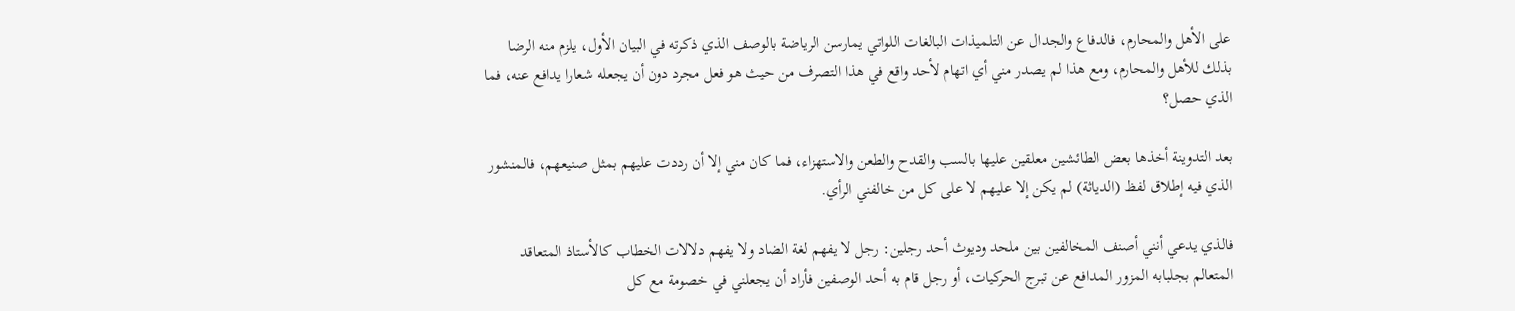على الأهل والمحارم، فالدفاع والجدال عن التلميذات البالغات اللواتي يمارسن الرياضة بالوصف الذي ذكرته في البيان الأول، يلزم منه الرضا بذلك للأهل والمحارم، ومع هذا لم يصدر مني أي اتهام لأحد واقع في هذا التصرف من حيث هو فعل مجرد دون أن يجعله شعارا يدافع عنه، فما الذي حصل؟

بعد التدوينة أخذها بعض الطائشين معلقين عليها بالسب والقدح والطعن والاستهزاء، فما كان مني إلا أن رددت عليهم بمثل صنيعهم، فالمنشور الذي فيه إطلاق لفظ (الدياثة) لم يكن إلا عليهم لا على كل من خالفني الرأي.

فالذي يدعي أنني أصنف المخالفين بين ملحد وديوث أحد رجلين: رجل لا يفهم لغة الضاد ولا يفهم دلالات الخطاب كالأستاذ المتعاقد المتعالم بجلبابه المزور المدافع عن تبرج الحركيات، أو رجل قام به أحد الوصفين فأراد أن يجعلني في خصومة مع كل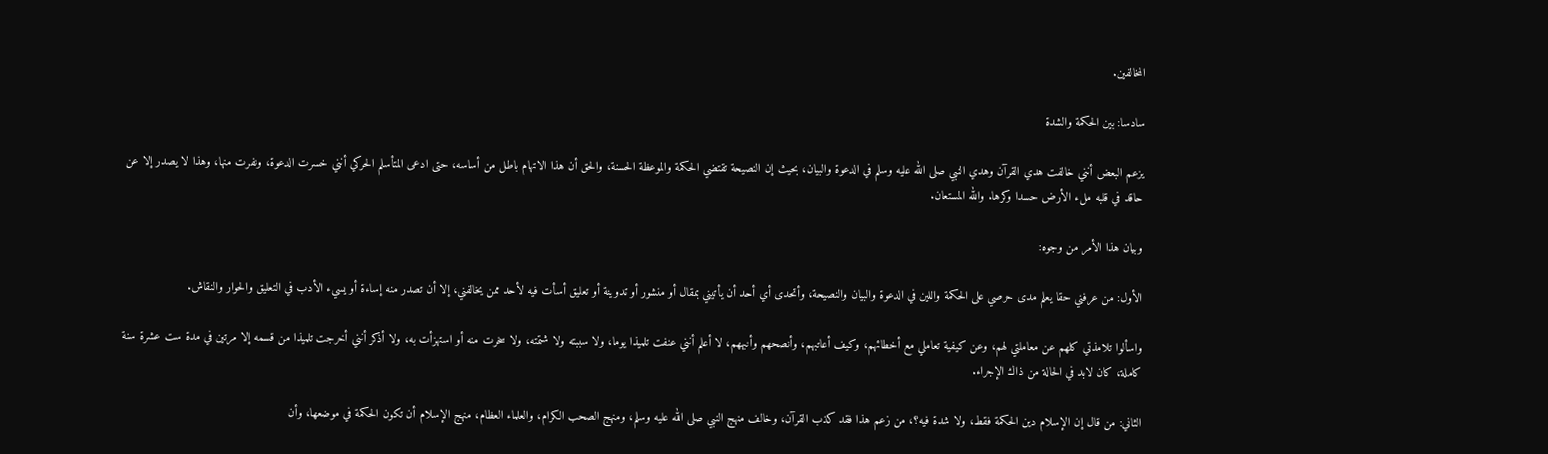المخالفين.

سادسا: بين الحكمة والشدة

يزعم البعض أنني خالفت هدي القرآن وهدي النبي صلى الله عليه وسلم في الدعوة والبيان، بحيث إن النصيحة تقتضي الحكمة والموعظة الحسنة، والحق أن هذا الاتهام باطل من أساسه، حتى ادعى المتأسلم الحركي أنني خسرت الدعوة، ونفرت منها، وهذا لا يصدر إلا عن حاقد في قلبه ملء الأرض حسدا وكرها. والله المستعان.

وبيان هذا الأمر من وجوه:

الأول: من عرفني حقا يعلم مدى حرصي على الحكمة واللين في الدعوة والبيان والنصيحة، وأتحدى أي أحد أن يأتيني بمقال أو منشور أو تدوينة أو تعليق أسأت فيه لأحد ممن يخالفني، إلا أن تصدر منه إساءة أو يسيء الأدب في التعليق والحوار والنقاش.

واسألوا تلامذتي كلهم عن معاملتي لهم، وعن كيفية تعاملي مع أخطائهم، وكيف أعاتبهم، وأنصحهم وأنبههم، لا أعلم أنني عنفت تلميذا يوما، ولا سببته ولا شتمته، ولا سخرت منه أو استهزأت به، ولا أذكر أنني أخرجت تلميذا من قسمه إلا مرتين في مدة ست عشرة سنة كاملة، كان لابد في الحالة من ذاك الإجراء.

الثاني: من قال إن الإسلام دين الحكمة فقط، ولا شدة فيه؟، من زعم هذا فقد كذب القرآن، وخالف منهج النبي صلى الله عليه وسلم، ومنهج الصحب الكرام، والعلماء العظام، منهج الإسلام أن تكون الحكمة في موضعها، وأن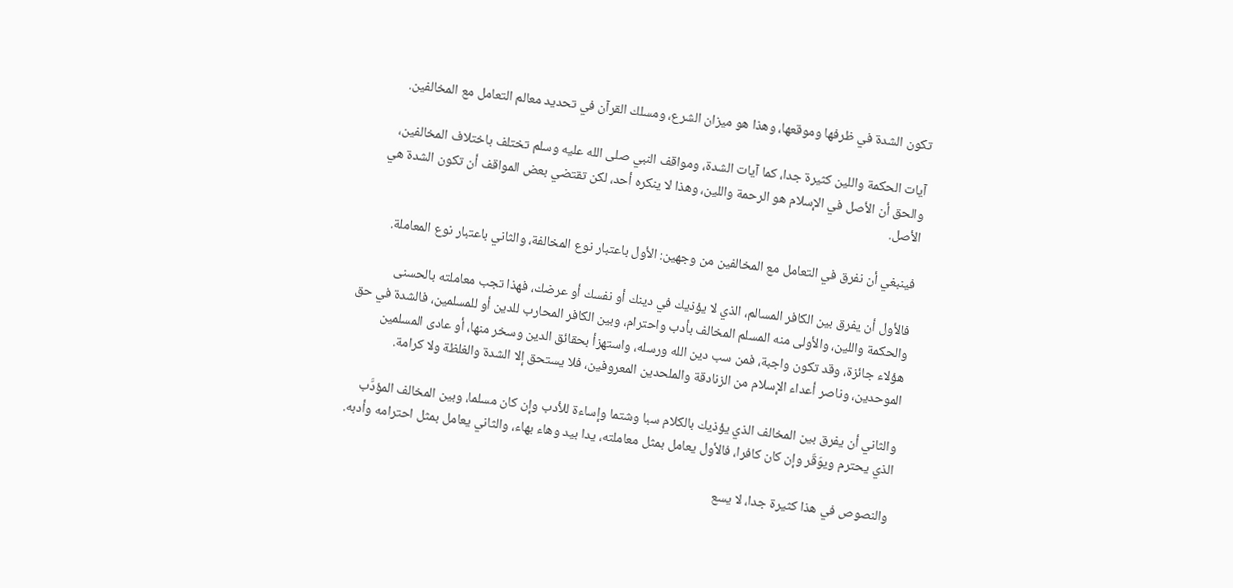تكون الشدة في ظرفها وموقعها، وهذا هو ميزان الشرع، ومسلك القرآن في تحديد معالم التعامل مع المخالفين.

آيات الحكمة واللين كثيرة جدا، كما آيات الشدة، ومواقف النبي صلى الله عليه وسلم تختلف باختلاف المخالفين، والحق أن الأصل في الإسلام هو الرحمة واللين، وهذا لا ينكره أحد، لكن تقتضي بعض المواقف أن تكون الشدة هي الأصل.

فينبغي أن نفرق في التعامل مع المخالفين من وجهين: الأول باعتبار نوع المخالفة، والثاني باعتبار نوع المعاملة.

فالأول أن يفرق بين الكافر المسالم، الذي لا يؤذيك في دينك أو نفسك أو عرضك، فهذا تجب معاملته بالحسنى والحكمة واللين، والأولى منه المسلم المخالف بأدب واحترام، وبين الكافر المحارب للدين أو للمسلمين، فالشدة في حق هؤلاء جائزة، وقد تكون واجبة، فمن سب دين الله ورسله، واستهزأ بحقائق الدين وسخر منها، أو عادى المسلمين الموحدين، وناصر أعداء الإسلام من الزنادقة والملحدين المعروفين، فلا يستحق إلا الشدة والغلظة ولا كرامة.

والثاني أن يفرق بين المخالف الذي يؤذيك بالكلام سبا وشتما وإساءة للأدب وإن كان مسلما، وبين المخالف المؤدَّب الذي يحترم ويوَقّر وإن كان كافرا، فالأول يعامل بمثل معاملته، يدا بيد وهاء بهاء، والثاني يعامل بمثل احترامه وأدبه.

والنصوص في هذا كثيرة جدا، لا يسع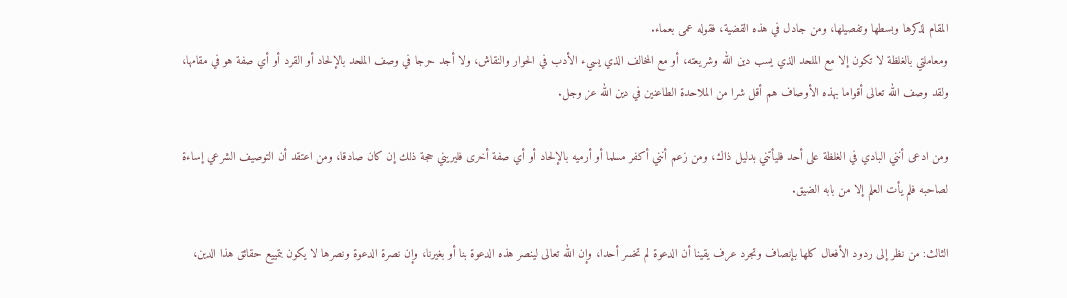المقام لذكرها وبسطها وتفصيلها، ومن جادل في هذه القضية، فقوله عمى بعماء.
ومعاملتي بالغلظة لا تكون إلا مع الملحد الذي يسب دين الله وشريعته، أو مع المخالف الذي يسيء الأدب في الحوار والنقاش، ولا أجد حرجا في وصف الملحد بالإلحاد أو القرد أو أي صفة هو في مقامها، ولقد وصف الله تعالى أقواما بهذه الأوصاف هم أقل شرا من الملاحدة الطاعنين في دين الله عز وجل.

ومن ادعى أنني البادي في الغلظة على أحد فليأتني بدليل ذاك، ومن زعم أنني أكفر مسلما أو أرميه بالإلحاد أو أي صفة أخرى فليريني حجة ذلك إن كان صادقا، ومن اعتقد أن التوصيف الشرعي إساءة لصاحبه فلم يأت العلم إلا من بابه الضيق.

الثالث: من نظر إلى ردود الأفعال كلها بإنصاف وتجرد عرف يقينا أن الدعوة لم تخسر أحدا، وإن الله تعالى لينصر هذه الدعوة بنا أو بغيرنا، وإن نصرة الدعوة ونصرها لا يكون بتمييع حقائق هذا الدين،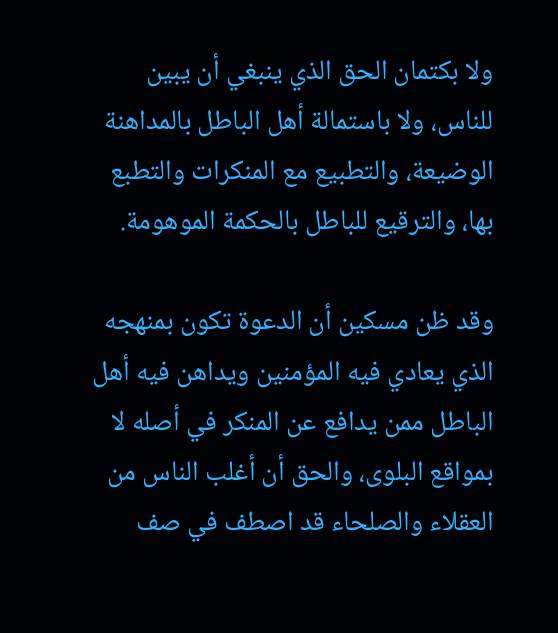ولا بكتمان الحق الذي ينبغي أن يبين للناس، ولا باستمالة أهل الباطل بالمداهنة الوضيعة، والتطبيع مع المنكرات والتطبع بها، والترقيع للباطل بالحكمة الموهومة.

وقد ظن مسكين أن الدعوة تكون بمنهجه الذي يعادي فيه المؤمنين ويداهن فيه أهل الباطل ممن يدافع عن المنكر في أصله لا بمواقع البلوى، والحق أن أغلب الناس من العقلاء والصلحاء قد اصطف في صف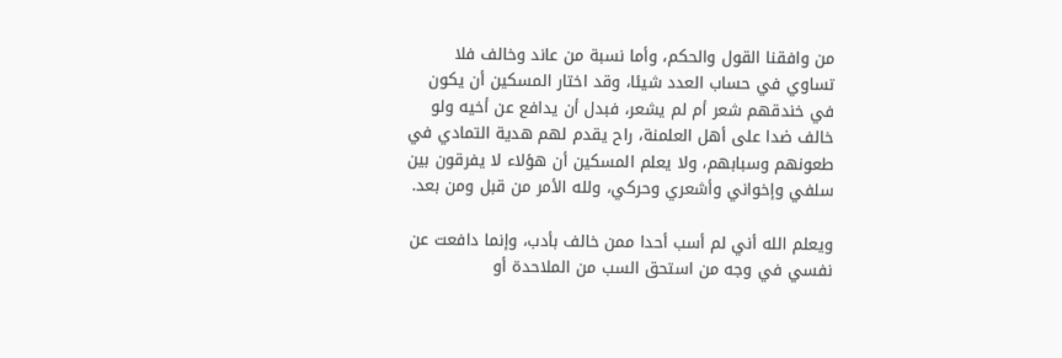من وافقنا القول والحكم، وأما نسبة من عاند وخالف فلا تساوي في حساب العدد شيئا، وقد اختار المسكين أن يكون في خندقهم شعر أم لم يشعر، فبدل أن يدافع عن أخيه ولو خالف ضدا على أهل العلمنة، راح يقدم لهم هدية التمادي في طعونهم وسبابهم، ولا يعلم المسكين أن هؤلاء لا يفرقون بين سلفي وإخواني وأشعري وحركي، ولله الأمر من قبل ومن بعد.

ويعلم الله أني لم أسب أحدا ممن خالف بأدب، وإنما دافعت عن نفسي في وجه من استحق السب من الملاحدة أو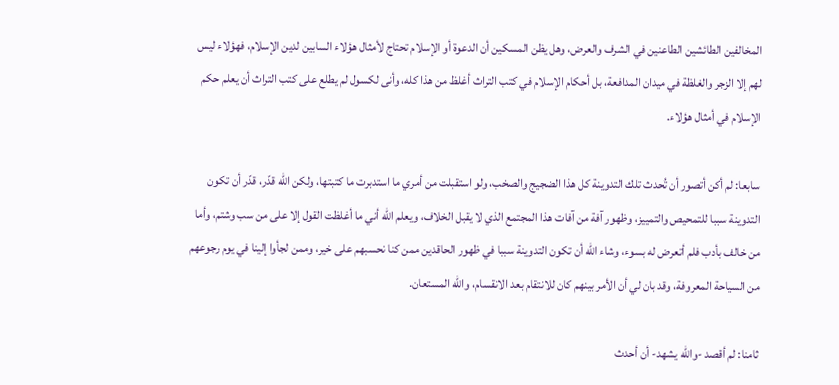المخالفين الطائشين الطاعنين في الشرف والعرض، وهل يظن المسكين أن الدعوة أو الإسلام تحتاج لأمثال هؤلاء السابين لدين الإسلام، فهؤلاء ليس لهم إلا الزجر والغلظة في ميدان المدافعة، بل أحكام الإسلام في كتب التراث أغلظ من هذا كله، وأنى لكسول لم يطلع على كتب التراث أن يعلم حكم الإسلام في أمثال هؤلاء.

سابعا: لم أكن أتصور أن تُحدث تلك التدوينة كل هذا الضجيج والصخب، ولو استقبلت من أمري ما استدبرت ما كتبتها، ولكن الله قدّر، قدّر أن تكون التدوينة سببا للتمحيص والتمييز، وظهور آفة من آفات هذا المجتمع الذي لا يقبل الخلاف، ويعلم الله أني ما أغلظت القول إلا على من سب وشتم، وأما من خالف بأدب فلم أتعرض له بسوء، وشاء الله أن تكون التدوينة سببا في ظهور الحاقدين ممن كنا نحسبهم على خير، وممن لجأوا إلينا في يوم رجوعهم من السياحة المعروفة، وقد بان لي أن الأمر بينهم كان للانتقام بعد الانقسام، والله المستعان.

ثامنا: لم أقصد -والله يشهد- أن أحدث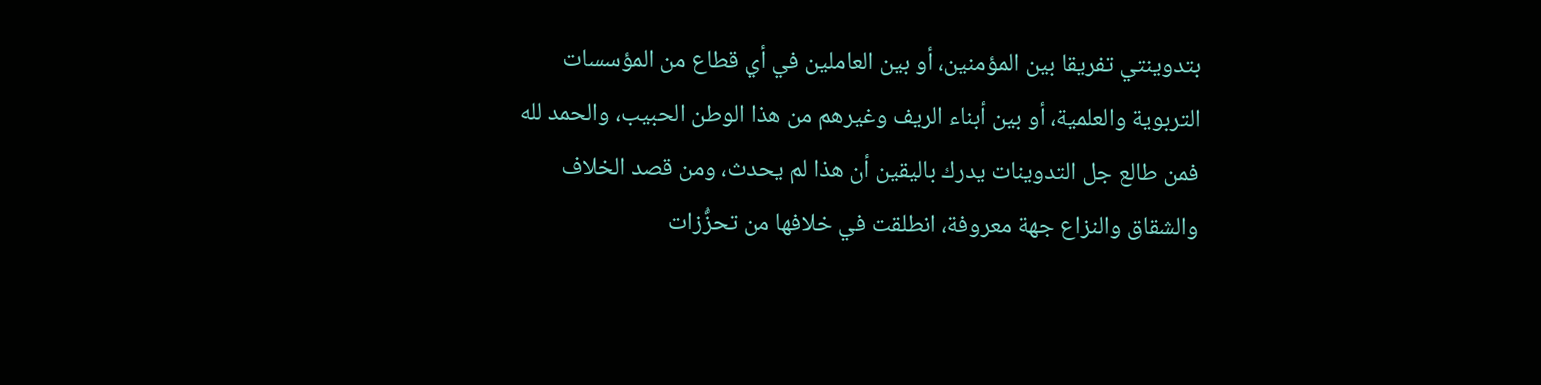بتدوينتي تفريقا بين المؤمنين، أو بين العاملين في أي قطاع من المؤسسات التربوية والعلمية، أو بين أبناء الريف وغيرهم من هذا الوطن الحبيب، والحمد لله فمن طالع جل التدوينات يدرك باليقين أن هذا لم يحدث، ومن قصد الخلاف والشقاق والنزاع جهة معروفة، انطلقت في خلافها من تحزُّزات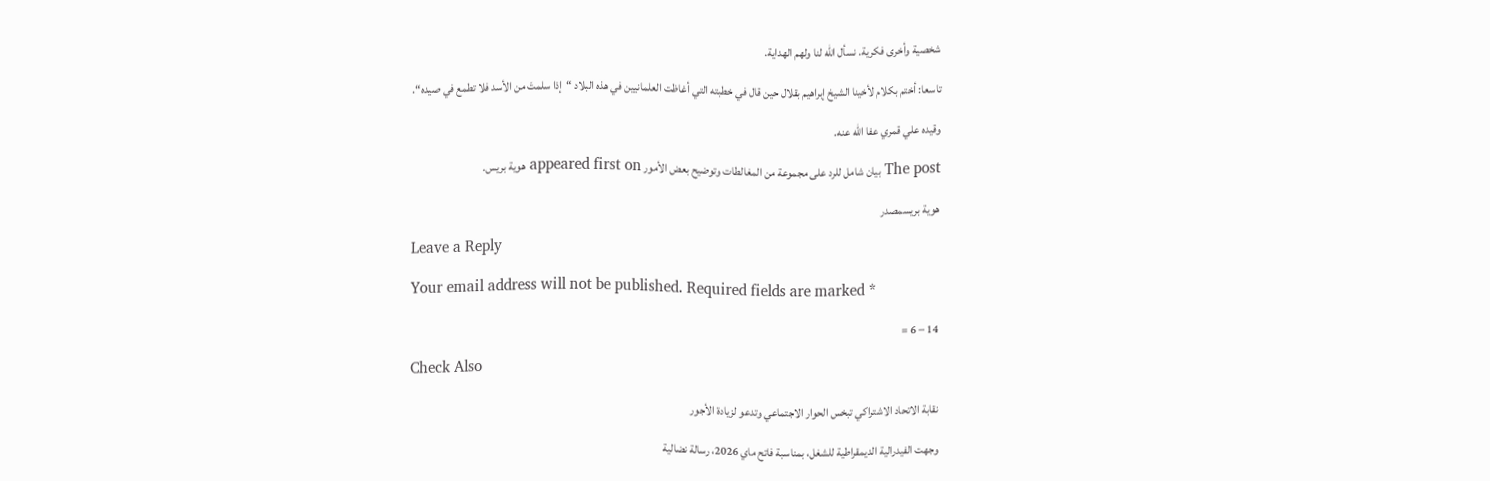شخصية وأخرى فكرية. نسأل الله لنا ولهم الهداية.

تاسعا: أختم بكلام لأخينا الشيخ إبراهيم بقلال حين قال في خطبته التي أغاظت العلمانيين في هذه البلاد “إذا سلمتَ من الأسد فلا تطمع في صيده“.

وقيده علي قمري عفا الله عنه.

The post بيان شامل للرد على مجموعة من المغالطات وتوضيح بعض الأمور appeared first on هوية بريس.

هوية بريسمصدر

Leave a Reply

Your email address will not be published. Required fields are marked *

14 − 6 =

Check Also

نقابة الاتحاد الاشتراكي تبخس الحوار الاجتماعي وتدعو لزيادة الأجور

وجهت الفيدرالية الديمقراطية للشغل، بمناسبة فاتح ماي 2026، رسالة نضالية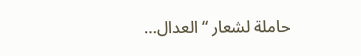حاملة لشعار “العدال…